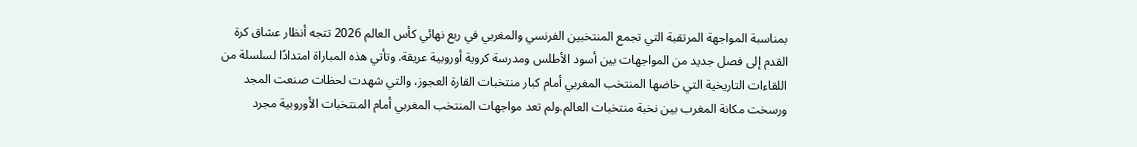بمناسبة المواجهة المرتقبة التي تجمع المنتخبين الفرنسي والمغربي في ربع نهائي كأس العالم 2026 تتجه أنظار عشاق كرة القدم إلى فصل جديد من المواجهات بين أسود الأطلس ومدرسة كروية أوروبية عريقة. وتأتي هذه المباراة امتدادًا لسلسلة من اللقاءات التاريخية التي خاضها المنتخب المغربي أمام كبار منتخبات القارة العجوز، والتي شهدت لحظات صنعت المجد ورسخت مكانة المغرب بين نخبة منتخبات العالم.ولم تعد مواجهات المنتخب المغربي أمام المنتخبات الأوروبية مجرد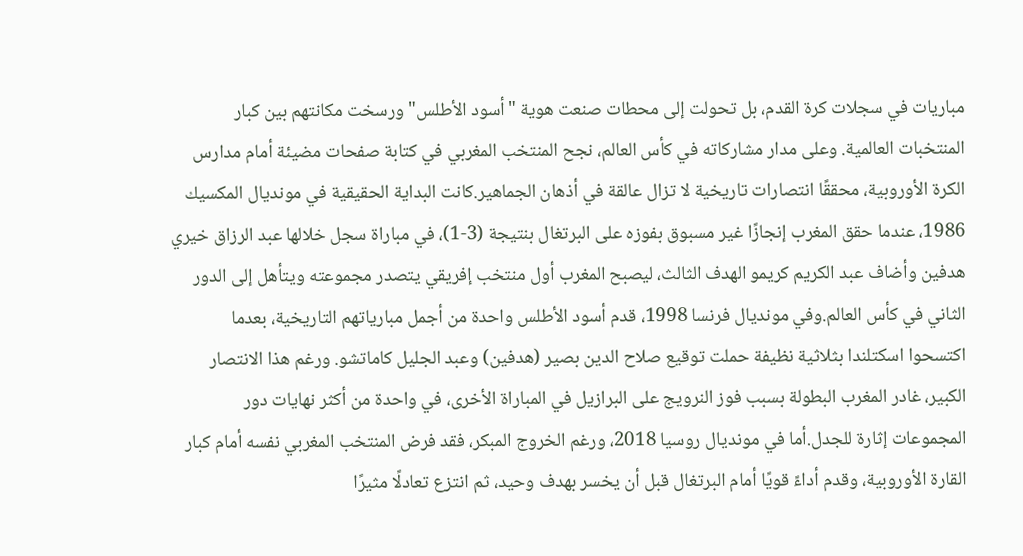مباريات في سجلات كرة القدم، بل تحولت إلى محطات صنعت هوية "أسود الأطلس" ورسخت مكانتهم بين كبار المنتخبات العالمية. وعلى مدار مشاركاته في كأس العالم، نجح المنتخب المغربي في كتابة صفحات مضيئة أمام مدارس الكرة الأوروبية، محققًا انتصارات تاريخية لا تزال عالقة في أذهان الجماهير.كانت البداية الحقيقية في مونديال المكسيك 1986، عندما حقق المغرب إنجازًا غير مسبوق بفوزه على البرتغال بنتيجة (3-1)، في مباراة سجل خلالها عبد الرزاق خيري هدفين وأضاف عبد الكريم كريمو الهدف الثالث، ليصبح المغرب أول منتخب إفريقي يتصدر مجموعته ويتأهل إلى الدور الثاني في كأس العالم.وفي مونديال فرنسا 1998، قدم أسود الأطلس واحدة من أجمل مبارياتهم التاريخية، بعدما اكتسحوا اسكتلندا بثلاثية نظيفة حملت توقيع صلاح الدين بصير (هدفين) وعبد الجليل كاماتشو. ورغم هذا الانتصار الكبير، غادر المغرب البطولة بسبب فوز النرويج على البرازيل في المباراة الأخرى، في واحدة من أكثر نهايات دور المجموعات إثارة للجدل.أما في مونديال روسيا 2018، ورغم الخروج المبكر، فقد فرض المنتخب المغربي نفسه أمام كبار القارة الأوروبية، وقدم أداءً قويًا أمام البرتغال قبل أن يخسر بهدف وحيد، ثم انتزع تعادلًا مثيرًا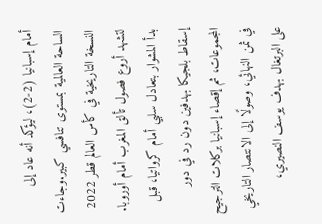أمام إسبانيا (2-2)، ليؤكد أنه عاد إلى الساحة العالمية بمستوى تنافسي كبير.وجاءت النسخة التاريخية في كأس العالم قطر 2022 لتشهد أروع فصول تألق المغرب أمام أوروبا. بدأ المشوار بتعادل سلبي أمام كرواتيا، قبل إسقاط بلجيكا بهدفين دون رد في دور المجموعات، ثم إقصاء إسبانيا بركلات الترجيح في ثمن النهائي، وصولًا إلى الانتصار التاريخي على البرتغال بهدف يوسف النصيري،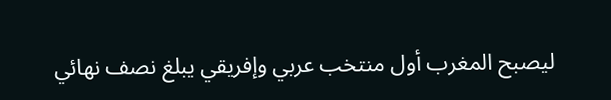ليصبح المغرب أول منتخب عربي وإفريقي يبلغ نصف نهائي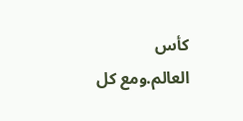كأس العالم.ومع كل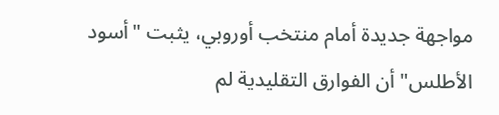مواجهة جديدة أمام منتخب أوروبي، يثبت "أسود الأطلس" أن الفوارق التقليدية لم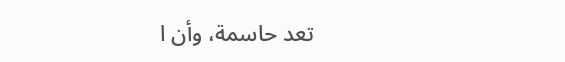تعد حاسمة، وأن ا